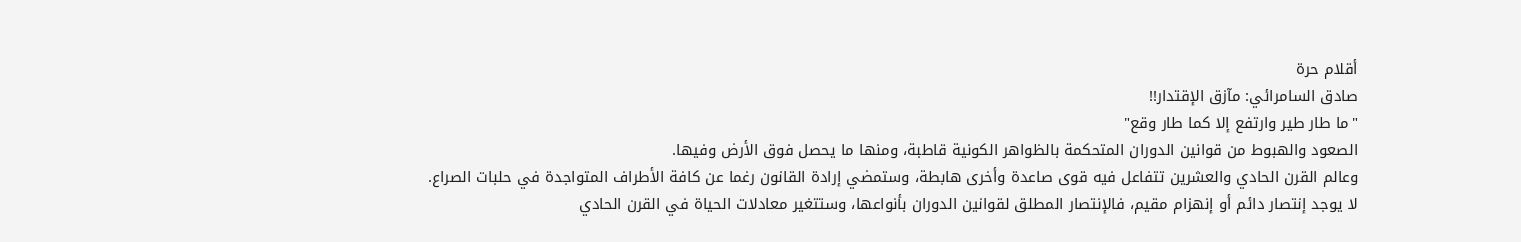أقلام حرة
صادق السامرائي: مآزق الإقتدار!!
"ما طار طير وارتفع إلا كما طار وقع"
الصعود والهبوط من قوانين الدوران المتحكمة بالظواهر الكونية قاطبة، ومنها ما يحصل فوق الأرض وفيها.
وعالم القرن الحادي والعشرين تتفاعل فيه قوى صاعدة وأخرى هابطة، وستمضي إرادة القانون رغما عن كافة الأطراف المتواجدة في حلبات الصراع.
لا يوجد إنتصار دائم أو إنهزام مقيم، فالإنتصار المطلق لقوانين الدوران بأنواعها، وستتغير معادلات الحياة في القرن الحادي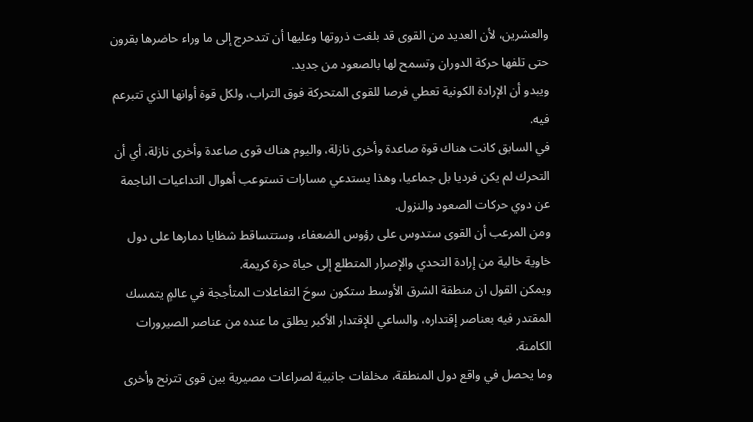والعشرين، لأن العديد من القوى قد بلغت ذروتها وعليها أن تتدحرج إلى ما وراء حاضرها بقرون حتى تلفها حركة الدوران وتسمح لها بالصعود من جديد.
ويبدو أن الإرادة الكونية تعطي فرصا للقوى المتحركة فوق التراب، ولكل قوة أوانها الذي تتبرعم فيه.
في السابق كانت هناك قوة صاعدة وأخرى نازلة، واليوم هناك قوى صاعدة وأخرى نازلة، أي أن التحرك لم يكن فرديا بل جماعيا، وهذا يستدعي مسارات تستوعب أهوال التداعيات الناجمة عن دوي حركات الصعود والنزول.
ومن المرعب أن القوى ستدوس على رؤوس الضعفاء، وستتساقط شظايا دمارها على دول خاوية خالية من إرادة التحدي والإصرار المتطلع إلى حياة حرة كريمة.
ويمكن القول ان منطقة الشرق الأوسط ستكون سوحَ التفاعلات المتأججة في عالمٍ يتمسك المقتدر فيه بعناصر إقتداره، والساعي للإقتدار الأكبر يطلق ما عنده من عناصر الصيرورات الكامنة.
وما يحصل في واقع دول المنطقة، مخلفات جانبية لصراعات مصيرية بين قوى تترنح وأخرى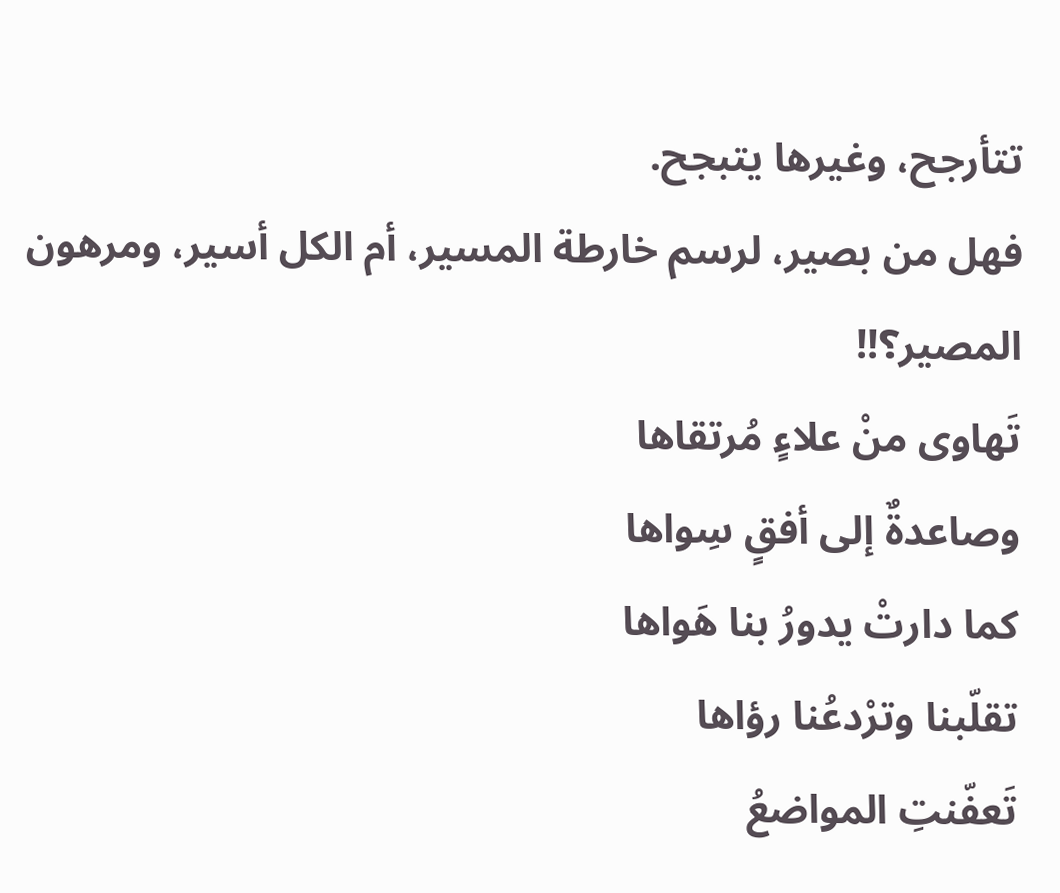تتأرجح، وغيرها يتبجح.
فهل من بصير، لرسم خارطة المسير، أم الكل أسير، ومرهون المصير؟!!
تَهاوى منْ علاءٍ مُرتقاها
وصاعدةٌ إلى أفقٍ سِواها
كما دارتْ يدورُ بنا هَواها
تقلّبنا وترْدعُنا رؤاها
تَعفّنتِ المواضعُ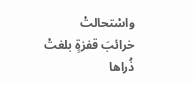واسْتحالتْ
خرائبَ قفزةٍ بلغتْ ذُراها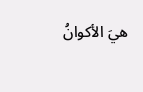هيَ الأكوانُ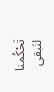تَحْكُمنا لنَبقى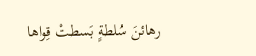رهائنَ سُلطةٍ بَسطتْ قِواها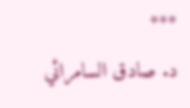***
د. صادق السامرائي